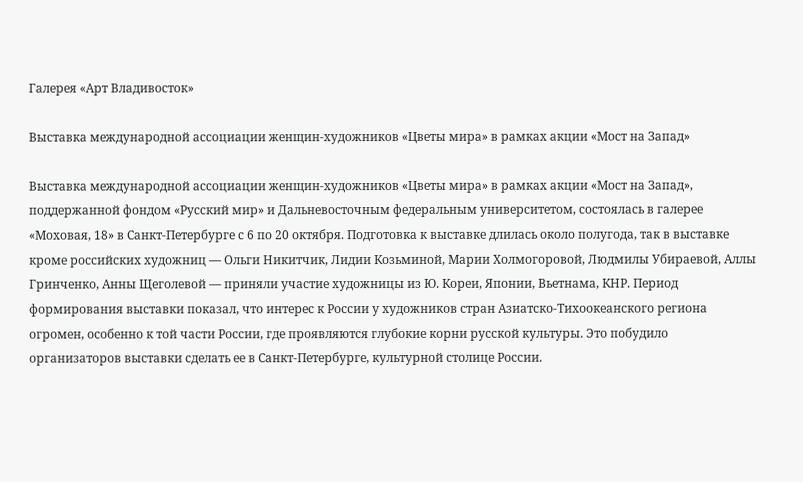Галерея «Арт Владивосток»

Выставка международной ассоциации женщин-художников «Цветы мира» в рамках акции «Мост на Запад»

Выставка международной ассоциации женщин-художников «Цветы мира» в рамках акции «Мост на Запад», поддержанной фондом «Русский мир» и Дальневосточным федеральным университетом, состоялась в галерее «Моховая, 18» в Санкт-Петербурге с 6 по 20 октября. Подготовка к выставке длилась около полугода, так в выставке кроме российских художниц — Ольги Никитчик, Лидии Козьминой, Марии Холмогоровой, Людмилы Убираевой, Аллы Гринченко, Анны Щеголевой — приняли участие художницы из Ю. Кореи, Японии, Вьетнама, КНР. Период формирования выставки показал, что интерес к России у художников стран Азиатско-Тихоокеанского региона огромен, особенно к той части России, где проявляются глубокие корни русской культуры. Это побудило организаторов выставки сделать ее в Санкт-Петербурге, культурной столице России.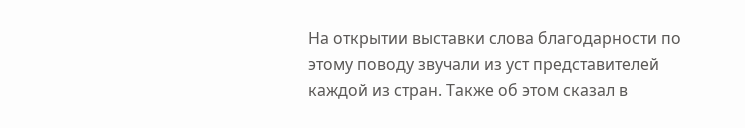На открытии выставки слова благодарности по этому поводу звучали из уст представителей каждой из стран. Также об этом сказал в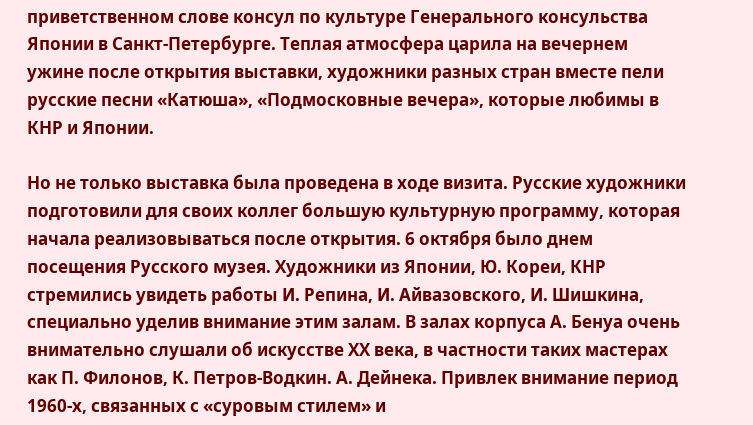приветственном слове консул по культуре Генерального консульства Японии в Санкт-Петербурге. Теплая атмосфера царила на вечернем ужине после открытия выставки, художники разных стран вместе пели русские песни «Катюша», «Подмосковные вечера», которые любимы в КНР и Японии.

Но не только выставка была проведена в ходе визита. Русские художники подготовили для своих коллег большую культурную программу, которая начала реализовываться после открытия. 6 октября было днем посещения Русского музея. Художники из Японии, Ю. Кореи, КНР стремились увидеть работы И. Репина, И. Айвазовского, И. Шишкина, специально уделив внимание этим залам. В залах корпуса А. Бенуа очень внимательно слушали об искусстве ХХ века, в частности таких мастерах как П. Филонов, К. Петров-Водкин. А. Дейнека. Привлек внимание период 1960-х, связанных с «суровым стилем» и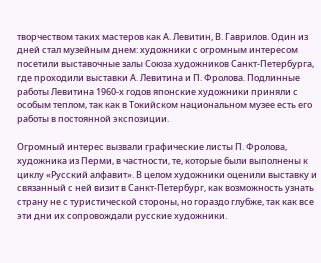творчеством таких мастеров как А. Левитин, В. Гаврилов. Один из дней стал музейным днем: художники с огромным интересом посетили выставочные залы Союза художников Санкт-Петербурга, где проходили выставки А. Левитина и П. Фролова. Подлинные работы Левитина 1960-х годов японские художники приняли с особым теплом, так как в Токийском национальном музее есть его работы в постоянной экспозиции.

Огромный интерес вызвали графические листы П. Фролова, художника из Перми, в частности, те, которые были выполнены к циклу «Русский алфавит». В целом художники оценили выставку и связанный с ней визит в Санкт-Петербург, как возможность узнать страну не с туристической стороны, но гораздо глубже, так как все эти дни их сопровождали русские художники.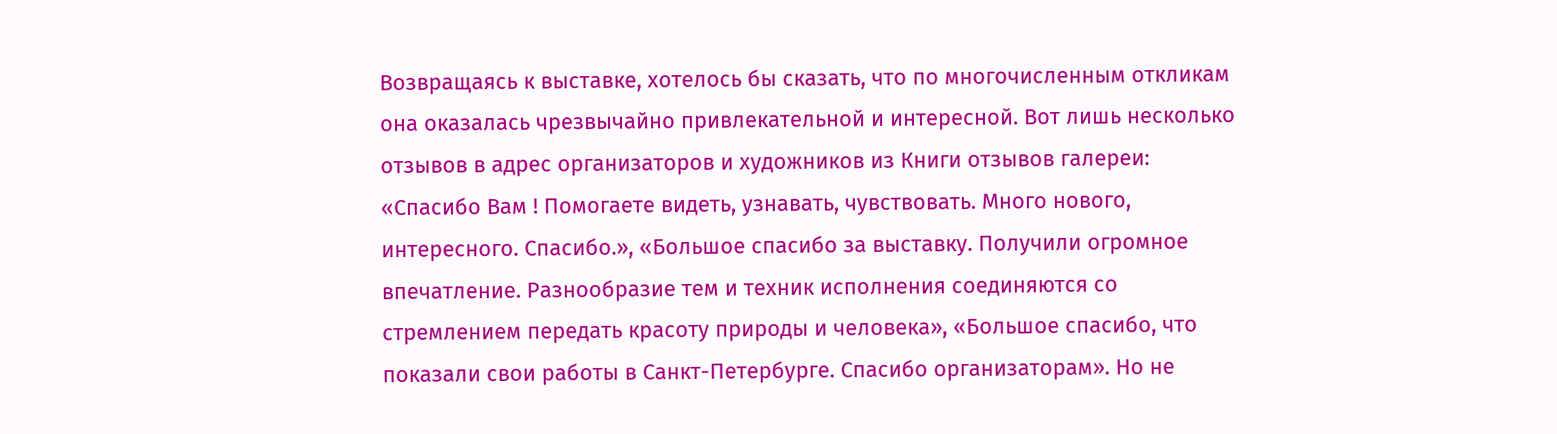Возвращаясь к выставке, хотелось бы сказать, что по многочисленным откликам она оказалась чрезвычайно привлекательной и интересной. Вот лишь несколько отзывов в адрес организаторов и художников из Книги отзывов галереи: «Спасибо Вам ! Помогаете видеть, узнавать, чувствовать. Много нового, интересного. Спасибо.», «Большое спасибо за выставку. Получили огромное впечатление. Разнообразие тем и техник исполнения соединяются со стремлением передать красоту природы и человека», «Большое спасибо, что показали свои работы в Санкт-Петербурге. Спасибо организаторам». Но не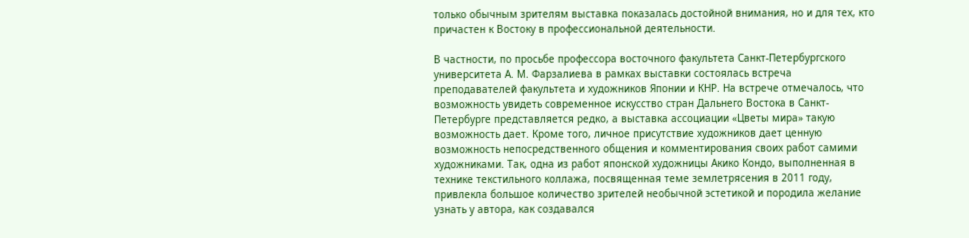только обычным зрителям выставка показалась достойной внимания, но и для тех, кто причастен к Востоку в профессиональной деятельности.

В частности, по просьбе профессора восточного факультета Санкт-Петербургского университета А. М. Фарзалиева в рамках выставки состоялась встреча преподавателей факультета и художников Японии и КНР. На встрече отмечалось, что возможность увидеть современное искусство стран Дальнего Востока в Санкт-Петербурге представляется редко, а выставка ассоциации «Цветы мира» такую возможность дает. Кроме того, личное присутствие художников дает ценную возможность непосредственного общения и комментирования своих работ самими художниками. Так, одна из работ японской художницы Акико Кондо, выполненная в технике текстильного коллажа, посвященная теме землетрясения в 2011 году, привлекла большое количество зрителей необычной эстетикой и породила желание узнать у автора, как создавался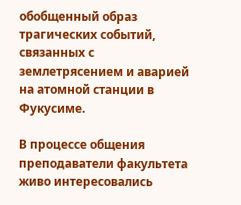обобщенный образ трагических событий, связанных с землетрясением и аварией на атомной станции в Фукусиме.

В процессе общения преподаватели факультета живо интересовались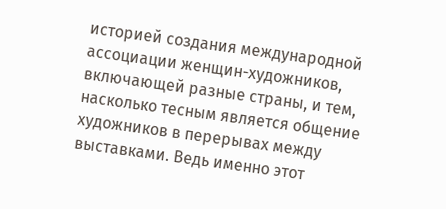историей создания международной ассоциации женщин-художников, включающей разные страны, и тем, насколько тесным является общение художников в перерывах между выставками. Ведь именно этот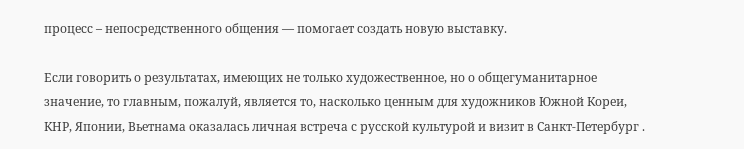процесс – непосредственного общения — помогает создать новую выставку.

Если говорить о результатах, имеющих не только художественное, но о общегуманитарное значение, то главным, пожалуй, является то, насколько ценным для художников Южной Кореи, КНР, Японии, Вьетнама оказалась личная встреча с русской культурой и визит в Санкт-Петербург .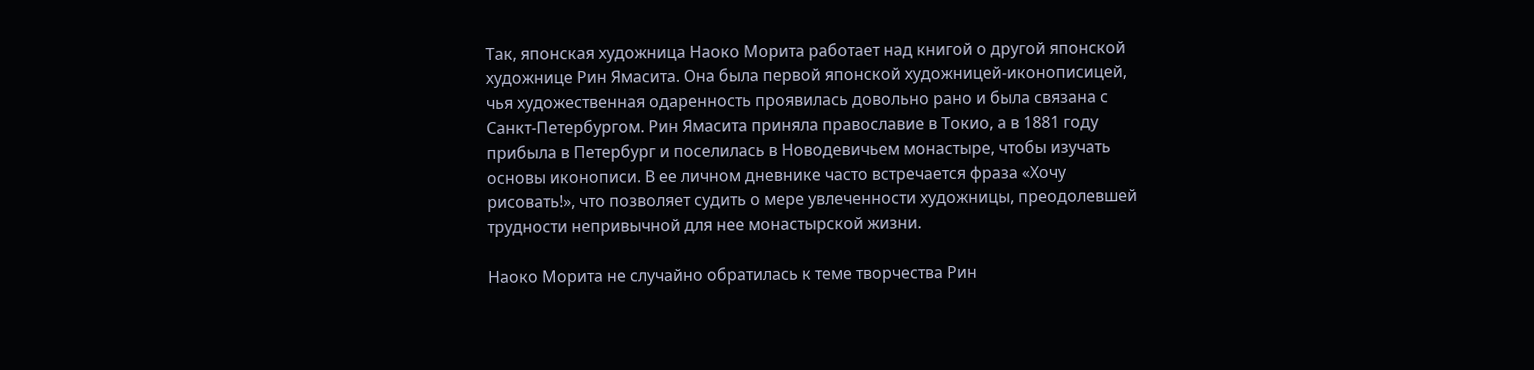Так, японская художница Наоко Морита работает над книгой о другой японской художнице Рин Ямасита. Она была первой японской художницей-иконописицей, чья художественная одаренность проявилась довольно рано и была связана с Санкт-Петербургом. Рин Ямасита приняла православие в Токио, а в 1881 году прибыла в Петербург и поселилась в Новодевичьем монастыре, чтобы изучать основы иконописи. В ее личном дневнике часто встречается фраза «Хочу рисовать!», что позволяет судить о мере увлеченности художницы, преодолевшей трудности непривычной для нее монастырской жизни.

Наоко Морита не случайно обратилась к теме творчества Рин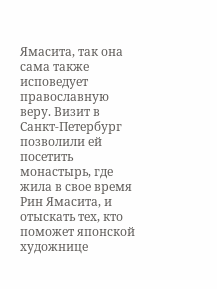Ямасита, так она сама также исповедует православную веру. Визит в Санкт-Петербург позволили ей посетить монастырь, где жила в свое время Рин Ямасита, и отыскать тех, кто поможет японской художнице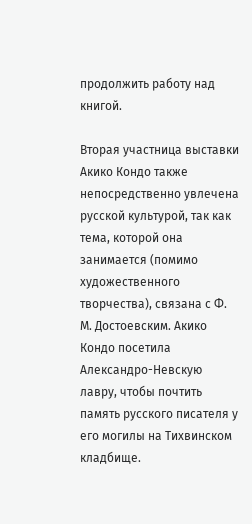продолжить работу над книгой.

Вторая участница выставки Акико Кондо также непосредственно увлечена русской культурой, так как тема, которой она занимается (помимо художественного творчества), связана с Ф. М. Достоевским. Акико Кондо посетила Александро-Невскую лавру, чтобы почтить память русского писателя у его могилы на Тихвинском кладбище.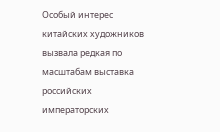Особый интерес китайских художников вызвала редкая по масштабам выставка российских императорских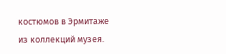костюмов в Эрмитаже из коллекций музея.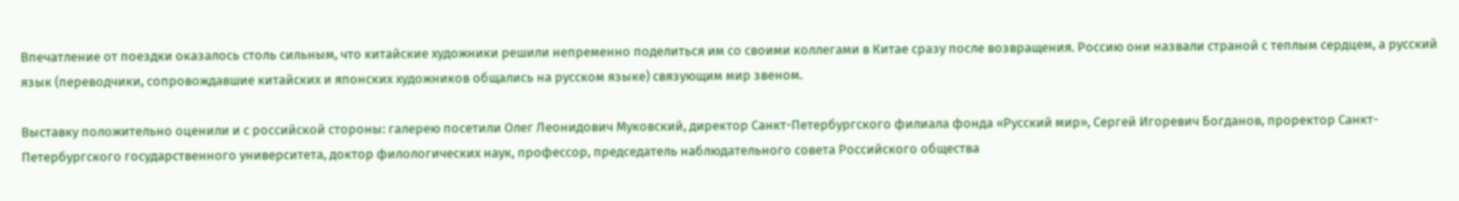Впечатление от поездки оказалось столь сильным, что китайские художники решили непременно поделиться им со своими коллегами в Китае сразу после возвращения. Россию они назвали страной с теплым сердцем, а русский язык (переводчики, сопровождавшие китайских и японских художников общались на русском языке) связующим мир звеном.

Выставку положительно оценили и с российской стороны: галерею посетили Олег Леонидович Муковский, директор Санкт-Петербургского филиала фонда «Русский мир», Сергей Игоревич Богданов, проректор Санкт-Петербургского государственного университета, доктор филологических наук, профессор, председатель наблюдательного совета Российского общества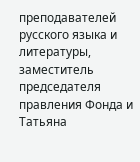преподавателей русского языка и литературы, заместитель председателя правления Фонда и Татьяна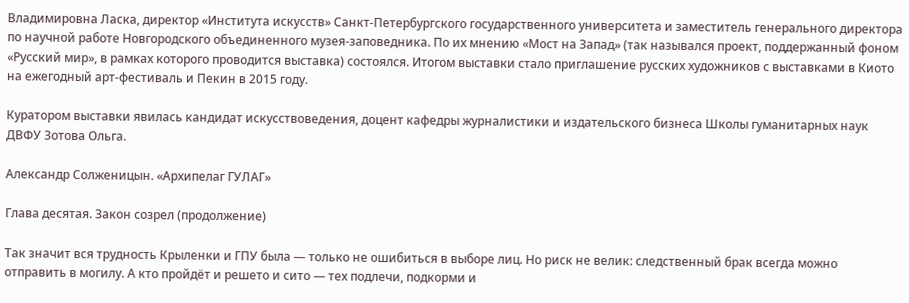Владимировна Ласка, директор «Института искусств» Санкт-Петербургского государственного университета и заместитель генерального директора по научной работе Новгородского объединенного музея-заповедника. По их мнению «Мост на Запад» (так назывался проект, поддержанный фоном «Русский мир», в рамках которого проводится выставка) состоялся. Итогом выставки стало приглашение русских художников с выставками в Киото на ежегодный арт-фестиваль и Пекин в 2015 году.

Куратором выставки явилась кандидат искусствоведения, доцент кафедры журналистики и издательского бизнеса Школы гуманитарных наук ДВФУ Зотова Ольга.

Александр Солженицын. «Архипелаг ГУЛАГ»

Глава десятая. Закон созрел (продолжение)

Так значит вся трудность Крыленки и ГПУ была — только не ошибиться в выборе лиц. Но риск не велик: следственный брак всегда можно отправить в могилу. А кто пройдёт и решето и сито — тех подлечи, подкорми и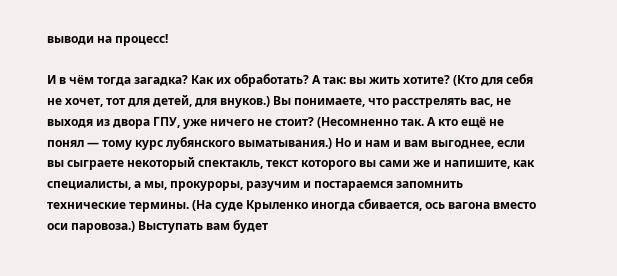выводи на процесс!

И в чём тогда загадка? Как их обработать? А так: вы жить хотите? (Кто для себя не хочет, тот для детей, для внуков.) Вы понимаете, что расстрелять вас, не выходя из двора ГПУ, уже ничего не стоит? (Несомненно так. А кто ещё не понял — тому курс лубянского выматывания.) Но и нам и вам выгоднее, если вы сыграете некоторый спектакль, текст которого вы сами же и напишите, как специалисты, а мы, прокуроры, разучим и постараемся запомнить технические термины. (На суде Крыленко иногда сбивается, ось вагона вместо оси паровоза.) Выступать вам будет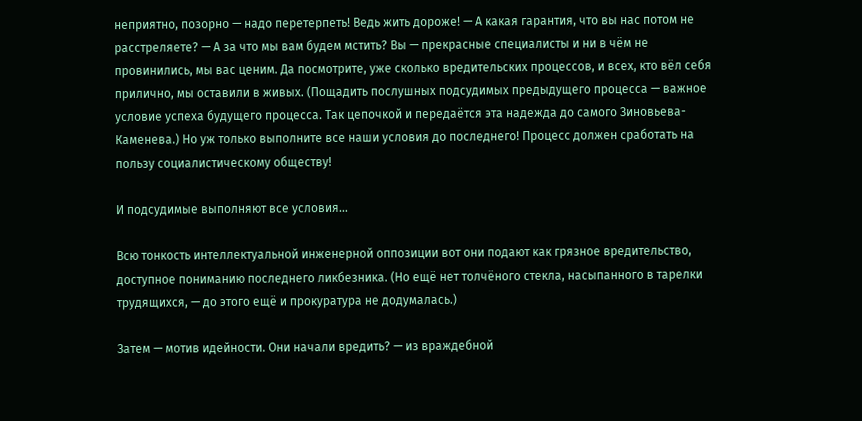неприятно, позорно — надо перетерпеть! Ведь жить дороже! — А какая гарантия, что вы нас потом не расстреляете? — А за что мы вам будем мстить? Вы — прекрасные специалисты и ни в чём не провинились, мы вас ценим. Да посмотрите, уже сколько вредительских процессов, и всех, кто вёл себя прилично, мы оставили в живых. (Пощадить послушных подсудимых предыдущего процесса — важное условие успеха будущего процесса. Так цепочкой и передаётся эта надежда до самого Зиновьева-Каменева.) Но уж только выполните все наши условия до последнего! Процесс должен сработать на пользу социалистическому обществу!

И подсудимые выполняют все условия…

Всю тонкость интеллектуальной инженерной оппозиции вот они подают как грязное вредительство, доступное пониманию последнего ликбезника. (Но ещё нет толчёного стекла, насыпанного в тарелки трудящихся, — до этого ещё и прокуратура не додумалась.)

Затем — мотив идейности. Они начали вредить? — из враждебной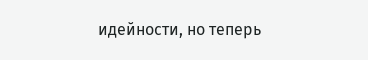идейности, но теперь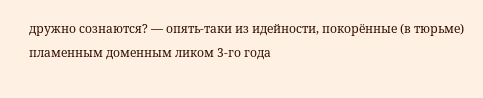дружно сознаются? — опять-таки из идейности, покорённые (в тюрьме) пламенным доменным ликом 3-го года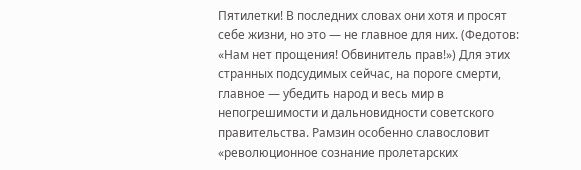Пятилетки! В последних словах они хотя и просят себе жизни, но это — не главное для них. (Федотов: «Нам нет прощения! Обвинитель прав!») Для этих странных подсудимых сейчас, на пороге смерти, главное — убедить народ и весь мир в непогрешимости и дальновидности советского правительства. Рамзин особенно славословит «революционное сознание пролетарских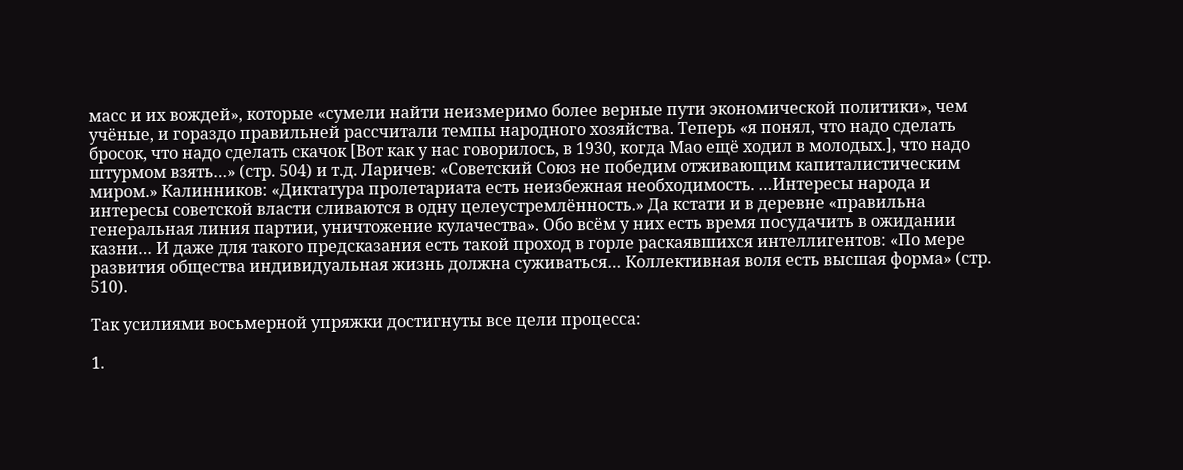масс и их вождей», которые «сумели найти неизмеримо более верные пути экономической политики», чем учёные, и гораздо правильней рассчитали темпы народного хозяйства. Теперь «я понял, что надо сделать бросок, что надо сделать скачок [Вот как у нас говорилось, в 1930, когда Мао ещё ходил в молодых.], что надо штурмом взять…» (стр. 504) и т.д. Ларичев: «Советский Союз не победим отживающим капиталистическим миром.» Калинников: «Диктатура пролетариата есть неизбежная необходимость. …Интересы народа и интересы советской власти сливаются в одну целеустремлённость.» Да кстати и в деревне «правильна генеральная линия партии, уничтожение кулачества». Обо всём у них есть время посудачить в ожидании казни… И даже для такого предсказания есть такой проход в горле раскаявшихся интеллигентов: «По мере развития общества индивидуальная жизнь должна суживаться… Коллективная воля есть высшая форма» (стр. 510).

Так усилиями восьмерной упряжки достигнуты все цели процесса:

1.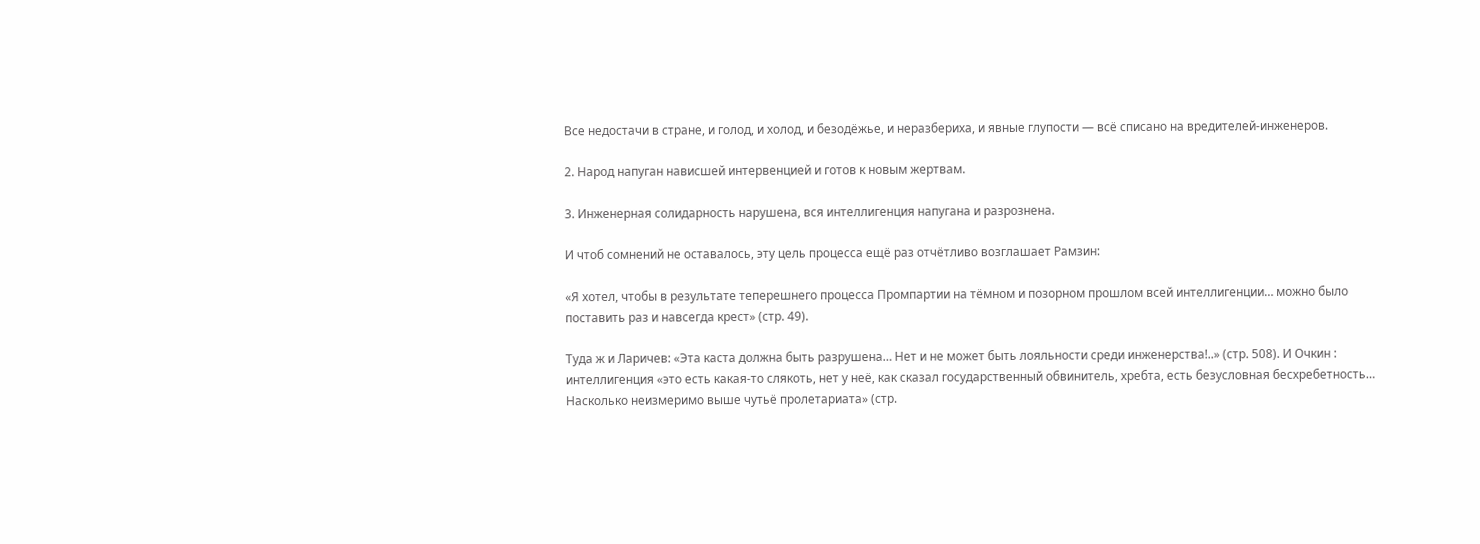Все недостачи в стране, и голод, и холод, и безодёжье, и неразбериха, и явные глупости — всё списано на вредителей-инженеров.

2. Народ напуган нависшей интервенцией и готов к новым жертвам.

3. Инженерная солидарность нарушена, вся интеллигенция напугана и разрознена.

И чтоб сомнений не оставалось, эту цель процесса ещё раз отчётливо возглашает Рамзин:

«Я хотел, чтобы в результате теперешнего процесса Промпартии на тёмном и позорном прошлом всей интеллигенции… можно было поставить раз и навсегда крест» (стр. 49).

Туда ж и Ларичев: «Эта каста должна быть разрушена… Нет и не может быть лояльности среди инженерства!..» (стр. 508). И Очкин : интеллигенция «это есть какая-то слякоть, нет у неё, как сказал государственный обвинитель, хребта, есть безусловная бесхребетность… Насколько неизмеримо выше чутьё пролетариата» (стр.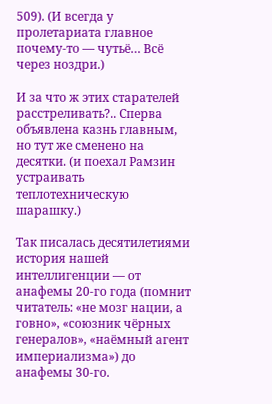509). (И всегда у пролетариата главное почему-то — чутьё… Всё через ноздри.)

И за что ж этих старателей расстреливать?.. Сперва объявлена казнь главным, но тут же сменено на десятки. (и поехал Рамзин устраивать теплотехническую шарашку.)

Так писалась десятилетиями история нашей интеллигенции — от анафемы 20-го года (помнит читатель: «не мозг нации, а говно», «союзник чёрных генералов», «наёмный агент империализма») до анафемы 30-го.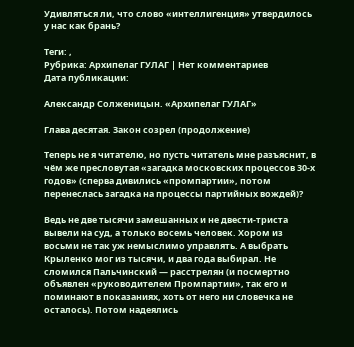Удивляться ли, что слово «интеллигенция» утвердилось у нас как брань?

Теги: ,
Рубрика: Архипелаг ГУЛАГ | Нет комментариев
Дата публикации:

Александр Солженицын. «Архипелаг ГУЛАГ»

Глава десятая. Закон созрел (продолжение)

Теперь не я читателю, но пусть читатель мне разъяснит, в чём же пресловутая «загадка московских процессов 30-х годов» (сперва дивились «промпартии», потом перенеслась загадка на процессы партийных вождей)?

Ведь не две тысячи замешанных и не двести-триста вывели на суд, а только восемь человек. Хором из восьми не так уж немыслимо управлять. А выбрать Крыленко мог из тысячи, и два года выбирал. Не сломился Пальчинский — расстрелян (и посмертно объявлен «руководителем Промпартии», так его и поминают в показаниях, хоть от него ни словечка не осталось). Потом надеялись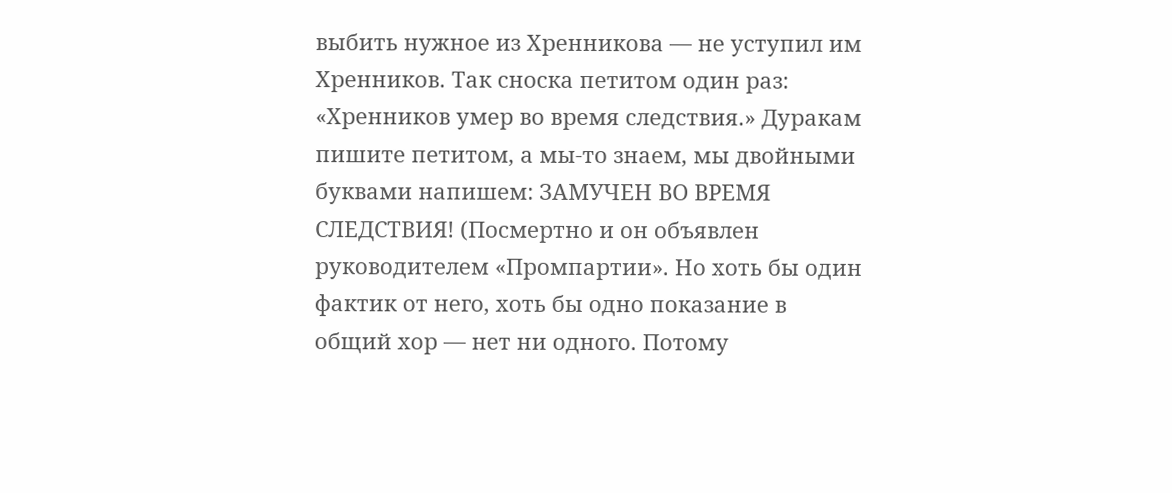выбить нужное из Хренникова — не уступил им Хренников. Так сноска петитом один раз: «Хренников умер во время следствия.» Дуракам пишите петитом, а мы-то знаем, мы двойными буквами напишем: ЗАМУЧЕН ВО ВРЕМЯ СЛЕДСТВИЯ! (Посмертно и он объявлен руководителем «Промпартии». Но хоть бы один фактик от него, хоть бы одно показание в общий хор — нет ни одного. Потому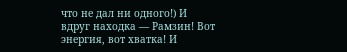что не дал ни одного!) И вдруг находка — Рамзин! Вот энергия, вот хватка! И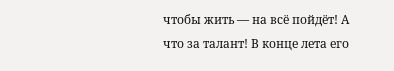чтобы жить — на всё пойдёт! А что за талант! В конце лета его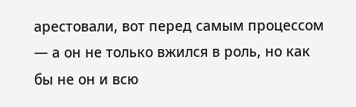арестовали, вот перед самым процессом — а он не только вжился в роль, но как бы не он и всю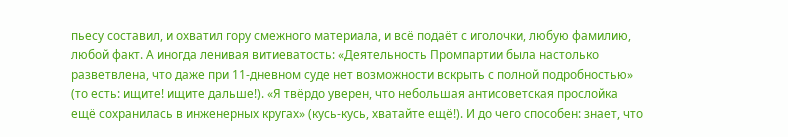пьесу составил, и охватил гору смежного материала, и всё подаёт с иголочки, любую фамилию, любой факт. А иногда ленивая витиеватость: «Деятельность Промпартии была настолько разветвлена, что даже при 11-дневном суде нет возможности вскрыть с полной подробностью» (то есть: ищите! ищите дальше!). «Я твёрдо уверен, что небольшая антисоветская прослойка ещё сохранилась в инженерных кругах» (кусь-кусь, хватайте ещё!). И до чего способен: знает, что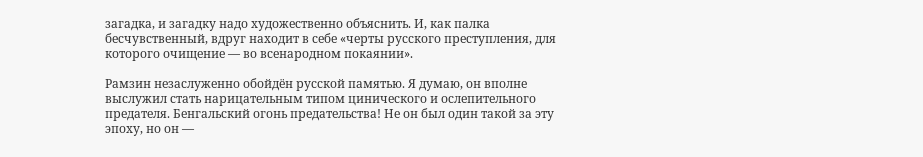загадка, и загадку надо художественно объяснить. И, как палка бесчувственный, вдруг находит в себе «черты русского преступления, для которого очищение — во всенародном покаянии».

Рамзин незаслуженно обойдён русской памятью. Я думаю, он вполне выслужил стать нарицательным типом цинического и ослепительного предателя. Бенгальский огонь предательства! Не он был один такой за эту эпоху, но он —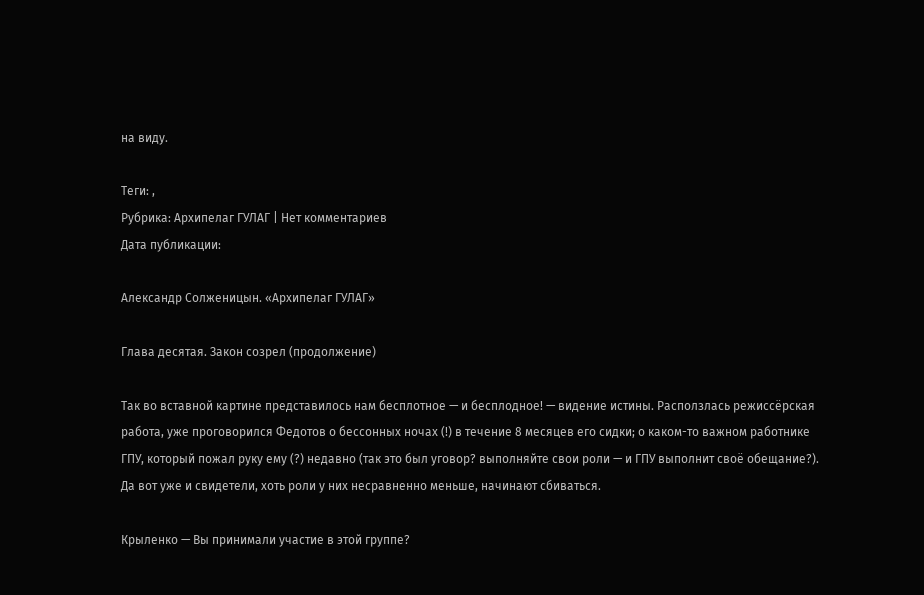на виду.

Теги: ,
Рубрика: Архипелаг ГУЛАГ | Нет комментариев
Дата публикации:

Александр Солженицын. «Архипелаг ГУЛАГ»

Глава десятая. Закон созрел (продолжение)

Так во вставной картине представилось нам бесплотное — и бесплодное! — видение истины. Расползлась режиссёрская работа, уже проговорился Федотов о бессонных ночах (!) в течение 8 месяцев его сидки; о каком-то важном работнике ГПУ, который пожал руку ему (?) недавно (так это был уговор? выполняйте свои роли — и ГПУ выполнит своё обещание?). Да вот уже и свидетели, хоть роли у них несравненно меньше, начинают сбиваться.

Крыленко — Вы принимали участие в этой группе?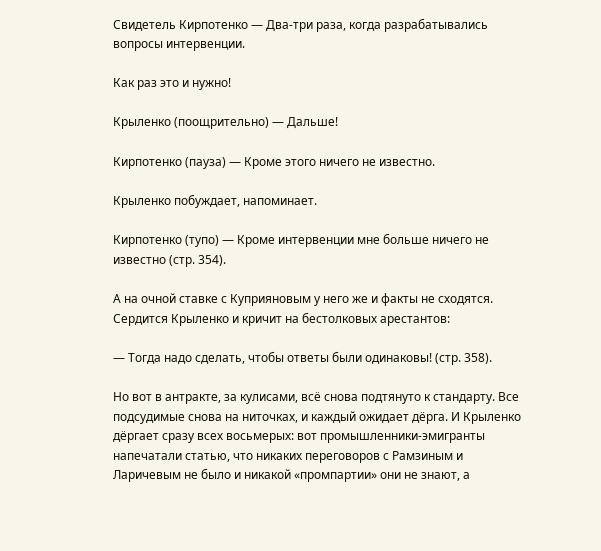Свидетель Кирпотенко — Два-три раза, когда разрабатывались вопросы интервенции.

Как раз это и нужно!

Крыленко (поощрительно) — Дальше!

Кирпотенко (пауза) — Кроме этого ничего не известно.

Крыленко побуждает, напоминает.

Кирпотенко (тупо) — Кроме интервенции мне больше ничего не известно (стр. 354).

А на очной ставке с Куприяновым у него же и факты не сходятся. Сердится Крыленко и кричит на бестолковых арестантов:

— Тогда надо сделать, чтобы ответы были одинаковы! (стр. 358).

Но вот в антракте, за кулисами, всё снова подтянуто к стандарту. Все подсудимые снова на ниточках, и каждый ожидает дёрга. И Крыленко дёргает сразу всех восьмерых: вот промышленники-эмигранты напечатали статью, что никаких переговоров с Рамзиным и Ларичевым не было и никакой «промпартии» они не знают, а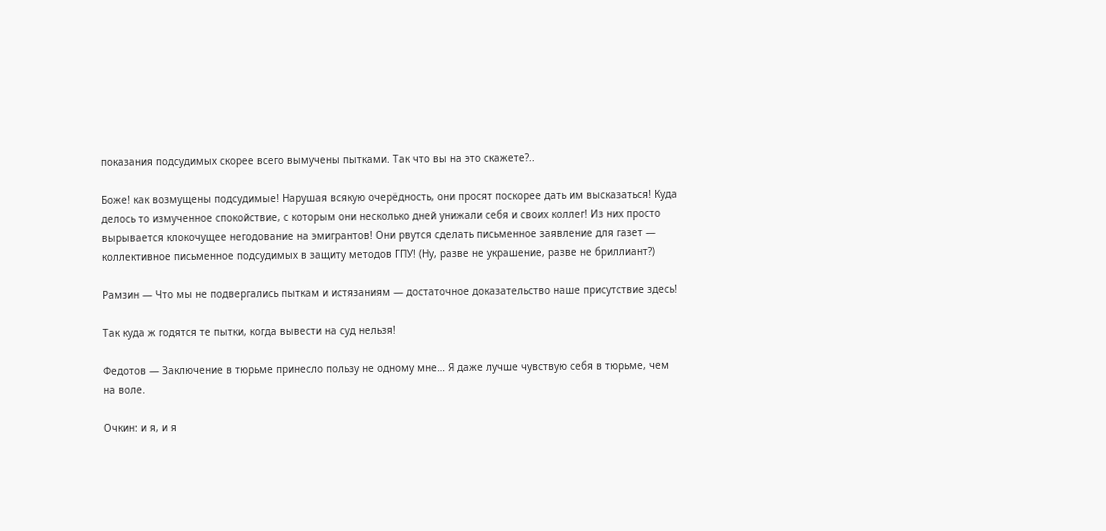показания подсудимых скорее всего вымучены пытками. Так что вы на это скажете?..

Боже! как возмущены подсудимые! Нарушая всякую очерёдность, они просят поскорее дать им высказаться! Куда делось то измученное спокойствие, с которым они несколько дней унижали себя и своих коллег! Из них просто вырывается клокочущее негодование на эмигрантов! Они рвутся сделать письменное заявление для газет — коллективное письменное подсудимых в защиту методов ГПУ! (Ну, разве не украшение, разве не бриллиант?)

Рамзин — Что мы не подвергались пыткам и истязаниям — достаточное доказательство наше присутствие здесь!

Так куда ж годятся те пытки, когда вывести на суд нельзя!

Федотов — Заключение в тюрьме принесло пользу не одному мне… Я даже лучше чувствую себя в тюрьме, чем на воле.

Очкин: и я, и я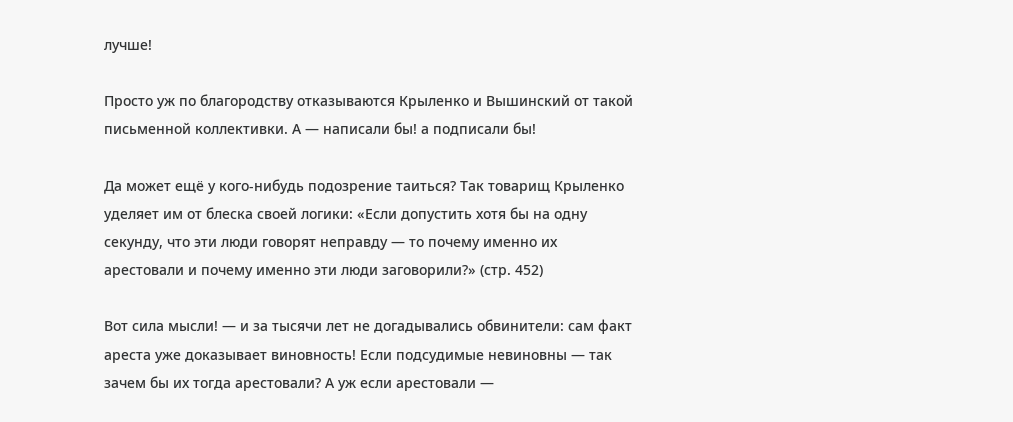лучше!

Просто уж по благородству отказываются Крыленко и Вышинский от такой письменной коллективки. А — написали бы! а подписали бы!

Да может ещё у кого-нибудь подозрение таиться? Так товарищ Крыленко уделяет им от блеска своей логики: «Если допустить хотя бы на одну секунду, что эти люди говорят неправду — то почему именно их арестовали и почему именно эти люди заговорили?» (стр. 452)

Вот сила мысли! — и за тысячи лет не догадывались обвинители: сам факт ареста уже доказывает виновность! Если подсудимые невиновны — так зачем бы их тогда арестовали? А уж если арестовали —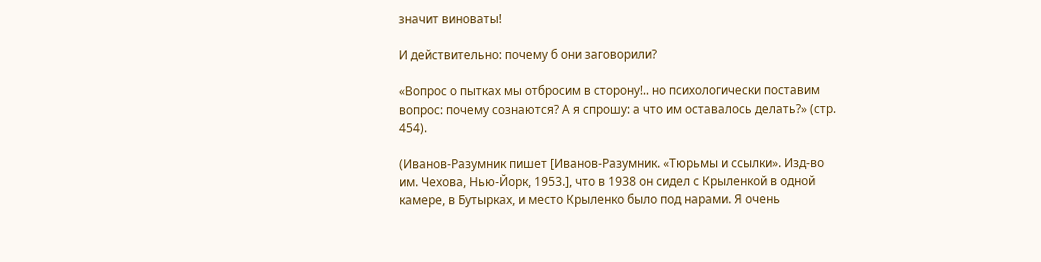значит виноваты!

И действительно: почему б они заговорили?

«Вопрос о пытках мы отбросим в сторону!.. но психологически поставим вопрос: почему сознаются? А я спрошу: а что им оставалось делать?» (стр. 454).

(Иванов-Разумник пишет [Иванов-Разумник. «Тюрьмы и ссылки». Изд-во им. Чехова, Нью-Йорк, 1953.], что в 1938 он сидел с Крыленкой в одной камере, в Бутырках, и место Крыленко было под нарами. Я очень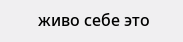живо себе это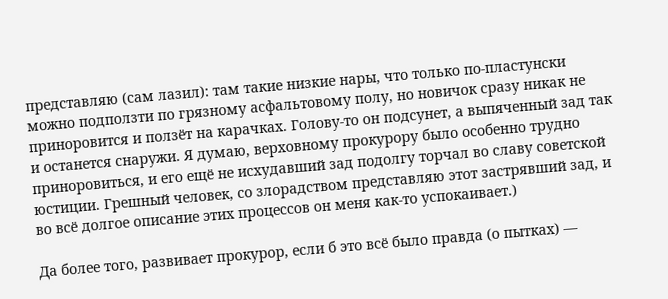представляю (сам лазил): там такие низкие нары, что только по-пластунски можно подползти по грязному асфальтовому полу, но новичок сразу никак не приноровится и ползёт на карачках. Голову-то он подсунет, а выпяченный зад так и останется снаружи. Я думаю, верховному прокурору было особенно трудно приноровиться, и его ещё не исхудавший зад подолгу торчал во славу советской юстиции. Грешный человек, со злорадством представляю этот застрявший зад, и во всё долгое описание этих процессов он меня как-то успокаивает.)

Да более того, развивает прокурор, если б это всё было правда (о пытках) —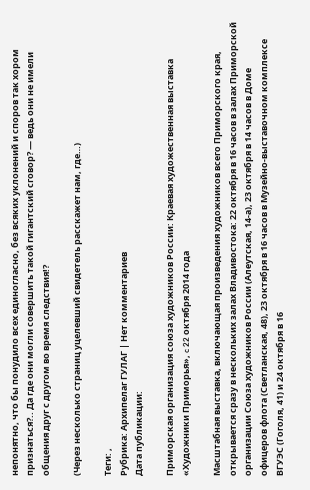непонятно, что бы понудило всех единогласно, без всяких уклонений и споров так хором признаться?.. Да где они могли совершить такой гигантский сговор? — ведь они не имели общения друг с другом во время следствия!?

(Через несколько страниц уцелевший свидетель расскажет нам, где…)

Теги: ,
Рубрика: Архипелаг ГУЛАГ | Нет комментариев
Дата публикации:

Приморская организация союза художников России: Краевая художественная выставка «Художники Приморья», c 22 октября 2014 года

Масштабная выставка, включающая произведения художников всего Приморского края, открывается сразу в нескольких залах Владивостока: 22 октября в 16 часов в залах Приморской организации Союза художников России (Алеутская, 14-а), 23 октября в 14 часов в Доме офицеров флота (Светланская, 48), 23 октября в 16 часов в Музейно-выставочном комплексе ВГУЭС (Гоголя, 41) и 24 октября в 16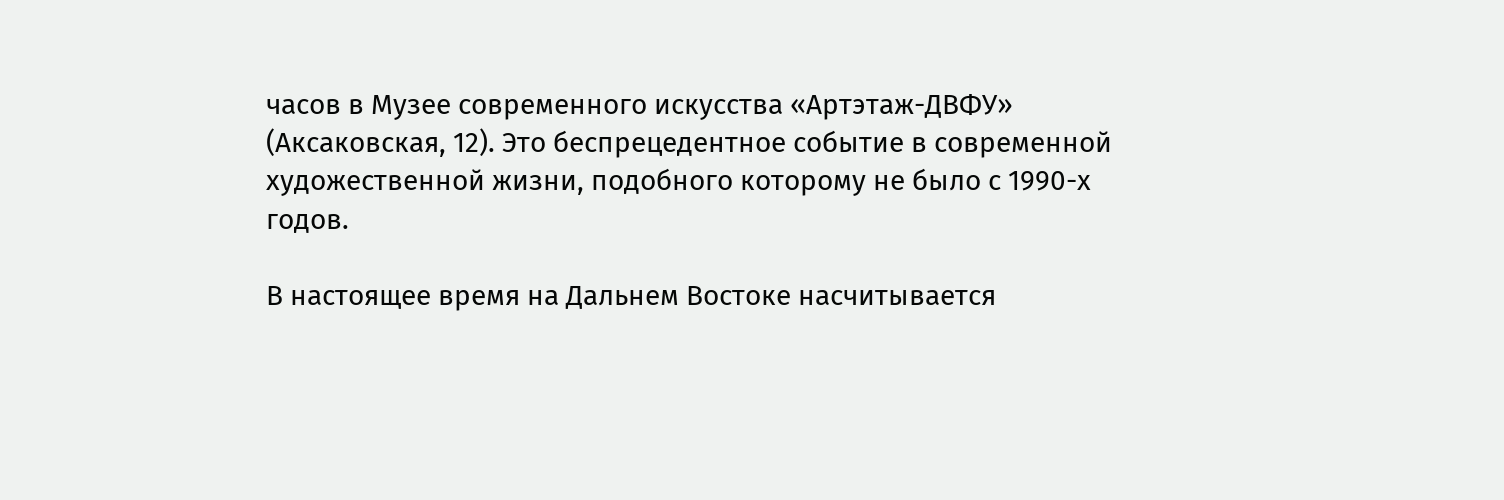часов в Музее современного искусства «Артэтаж-ДВФУ» (Аксаковская, 12). Это беспрецедентное событие в современной художественной жизни, подобного которому не было с 1990-х годов.

В настоящее время на Дальнем Востоке насчитывается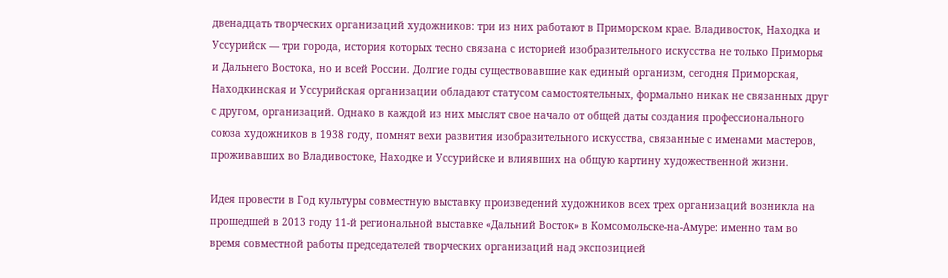двенадцать творческих организаций художников: три из них работают в Приморском крае. Владивосток, Находка и Уссурийск — три города, история которых тесно связана с историей изобразительного искусства не только Приморья и Дальнего Востока, но и всей России. Долгие годы существовавшие как единый организм, сегодня Приморская, Находкинская и Уссурийская организации обладают статусом самостоятельных, формально никак не связанных друг с другом, организаций. Однако в каждой из них мыслят свое начало от общей даты создания профессионального союза художников в 1938 году, помнят вехи развития изобразительного искусства, связанные с именами мастеров, проживавших во Владивостоке, Находке и Уссурийске и влиявших на общую картину художественной жизни.

Идея провести в Год культуры совместную выставку произведений художников всех трех организаций возникла на прошедшей в 2013 году 11-й региональной выставке «Дальний Восток» в Комсомольске-на-Амуре: именно там во время совместной работы председателей творческих организаций над экспозицией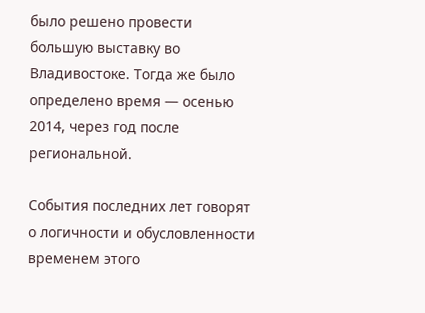было решено провести большую выставку во Владивостоке. Тогда же было определено время — осенью 2014, через год после региональной.

События последних лет говорят о логичности и обусловленности временем этого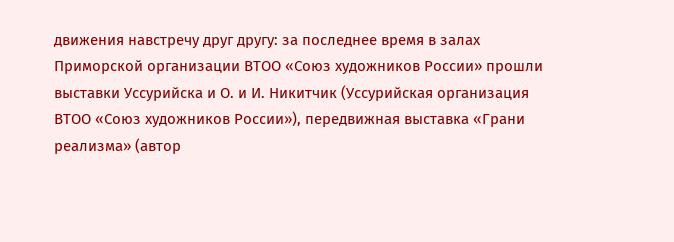движения навстречу друг другу: за последнее время в залах Приморской организации ВТОО «Союз художников России» прошли выставки Уссурийска и О. и И. Никитчик (Уссурийская организация ВТОО «Союз художников России»), передвижная выставка «Грани реализма» (автор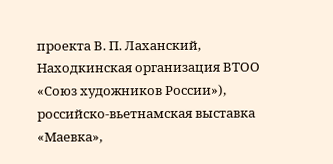проекта В. П. Лаханский, Находкинская организация ВТОО «Союз художников России»), российско-вьетнамская выставка «Маевка»,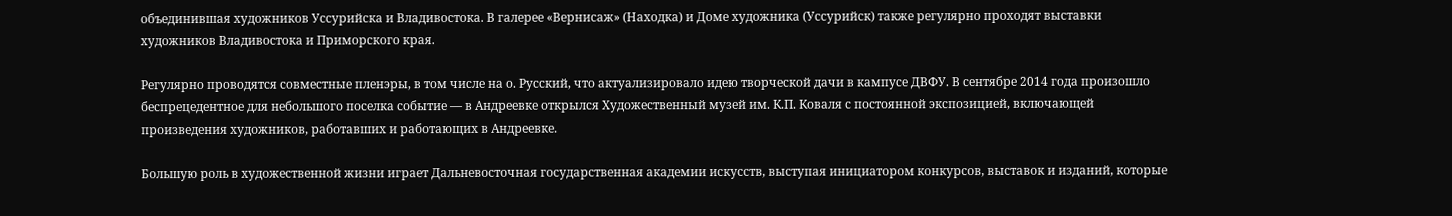объединившая художников Уссурийска и Владивостока. В галерее «Вернисаж» (Находка) и Доме художника (Уссурийск) также регулярно проходят выставки художников Владивостока и Приморского края.

Регулярно проводятся совместные пленэры, в том числе на о. Русский, что актуализировало идею творческой дачи в кампусе ДВФУ. В сентябре 2014 года произошло беспрецедентное для небольшого поселка событие — в Андреевке открылся Художественный музей им. К.П. Коваля с постоянной экспозицией, включающей произведения художников, работавших и работающих в Андреевке.

Большую роль в художественной жизни играет Дальневосточная государственная академии искусств, выступая инициатором конкурсов, выставок и изданий, которые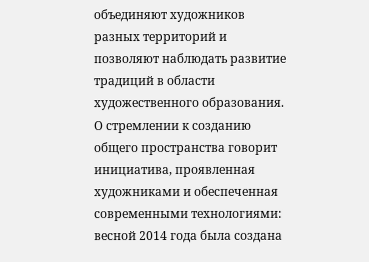объединяют художников разных территорий и позволяют наблюдать развитие традиций в области художественного образования. О стремлении к созданию общего пространства говорит инициатива, проявленная художниками и обеспеченная современными технологиями: весной 2014 года была создана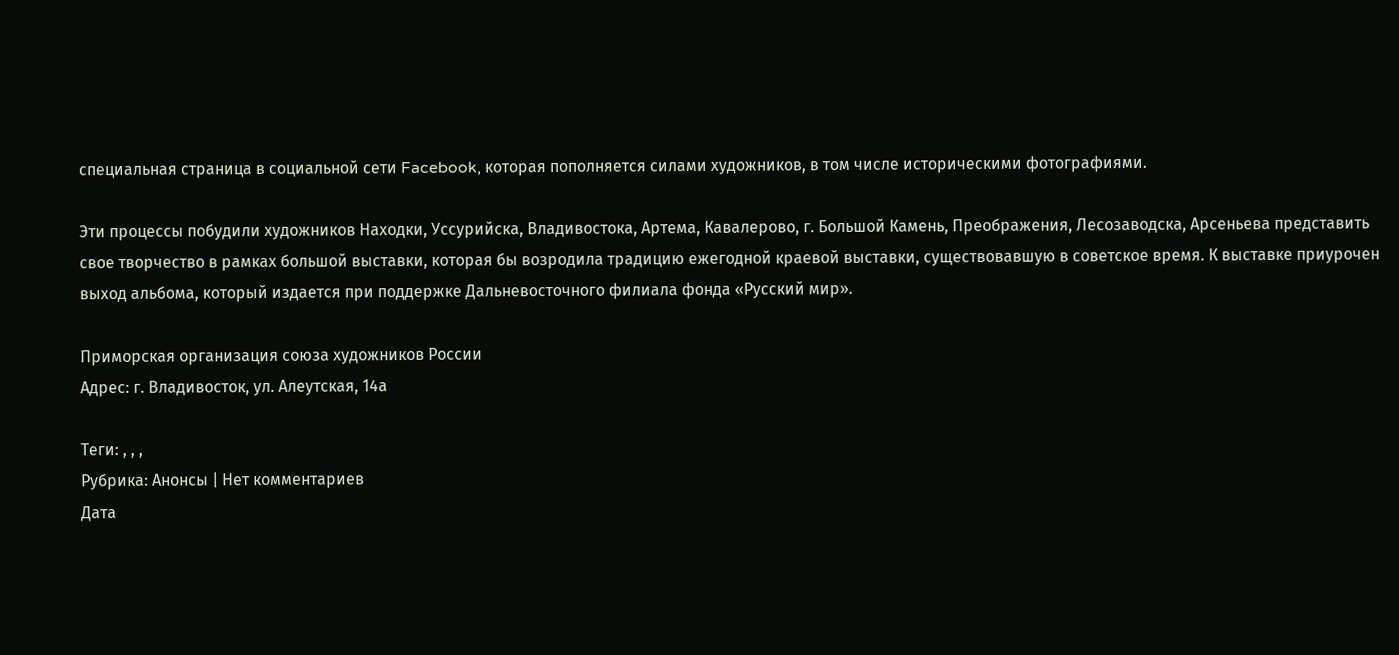специальная страница в социальной сети Facebook, которая пополняется силами художников, в том числе историческими фотографиями.

Эти процессы побудили художников Находки, Уссурийска, Владивостока, Артема, Кавалерово, г. Большой Камень, Преображения, Лесозаводска, Арсеньева представить свое творчество в рамках большой выставки, которая бы возродила традицию ежегодной краевой выставки, существовавшую в советское время. К выставке приурочен выход альбома, который издается при поддержке Дальневосточного филиала фонда «Русский мир».

Приморская организация союза художников России
Адрес: г. Владивосток, ул. Алеутская, 14а

Теги: , , ,
Рубрика: Анонсы | Нет комментариев
Дата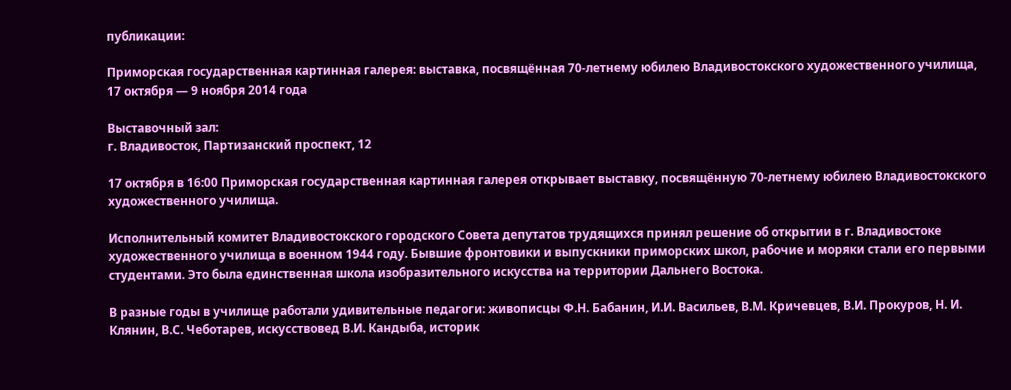публикации:

Приморская государственная картинная галерея: выставка, посвящённая 70-летнему юбилею Владивостокского художественного училища, 17 октября — 9 ноября 2014 года

Выставочный зал:
г. Владивосток, Партизанский проспект, 12

17 октября в 16:00 Приморская государственная картинная галерея открывает выставку, посвящённую 70-летнему юбилею Владивостокского художественного училища.

Исполнительный комитет Владивостокского городского Совета депутатов трудящихся принял решение об открытии в г. Владивостоке художественного училища в военном 1944 году. Бывшие фронтовики и выпускники приморских школ, рабочие и моряки стали его первыми студентами. Это была единственная школа изобразительного искусства на территории Дальнего Востока.

В разные годы в училище работали удивительные педагоги: живописцы Ф.Н. Бабанин, И.И. Васильев, В.М. Кричевцев, В.И. Прокуров, Н. И. Клянин, В.С. Чеботарев, искусствовед В.И. Кандыба, историк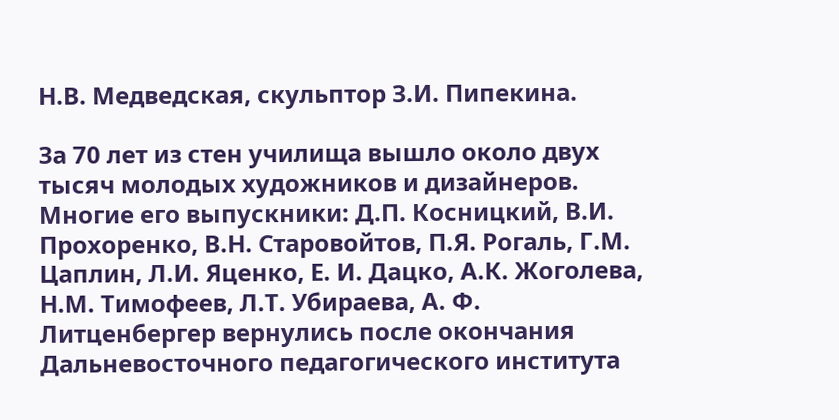Н.В. Медведская, скульптор З.И. Пипекина.

За 70 лет из стен училища вышло около двух тысяч молодых художников и дизайнеров. Многие его выпускники: Д.П. Косницкий, В.И. Прохоренко, В.Н. Старовойтов, П.Я. Рогаль, Г.М. Цаплин, Л.И. Яценко, Е. И. Дацко, А.К. Жоголева, Н.М. Тимофеев, Л.Т. Убираева, А. Ф. Литценбергер вернулись после окончания Дальневосточного педагогического института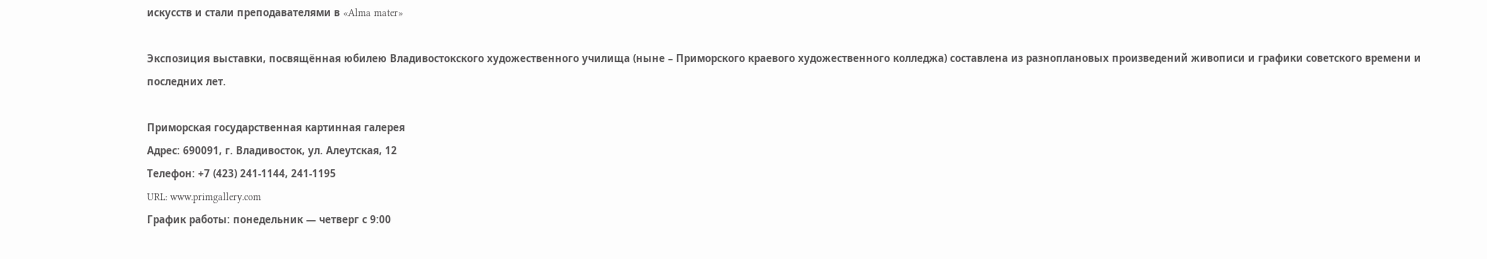искусств и стали преподавателями в «Alma mater»

Экспозиция выставки, посвящённая юбилею Владивостокского художественного училища (ныне – Приморского краевого художественного колледжа) составлена из разноплановых произведений живописи и графики советского времени и последних лет.

Приморская государственная картинная галерея
Адрес: 690091, г. Владивосток, ул. Алеутская, 12
Телефон: +7 (423) 241-1144, 241-1195
URL: www.primgallery.com
График работы: понедельник — четверг с 9:00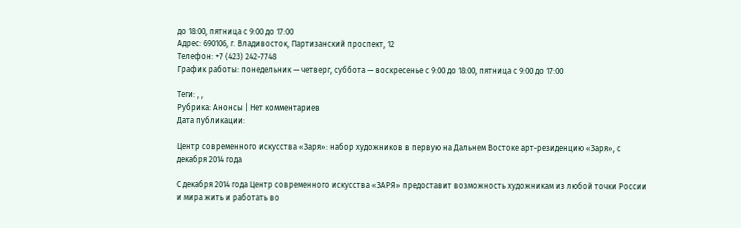до 18:00, пятница с 9:00 до 17:00
Адрес: 690106, г. Владивосток, Партизанский проспект, 12
Телефон: +7 (423) 242-7748
График работы: понедельник — четверг, суббота — воскресенье с 9:00 до 18:00, пятница с 9:00 до 17:00

Теги: , ,
Рубрика: Анонсы | Нет комментариев
Дата публикации:

Центр современного искусства «Заря»: набор художников в первую на Дальнем Востоке арт-резиденцию «Заря», с декабря 2014 года

С декабря 2014 года Центр современного искусства «ЗАРЯ» предоставит возможность художникам из любой точки России и мира жить и работать во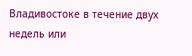Владивостоке в течение двух недель или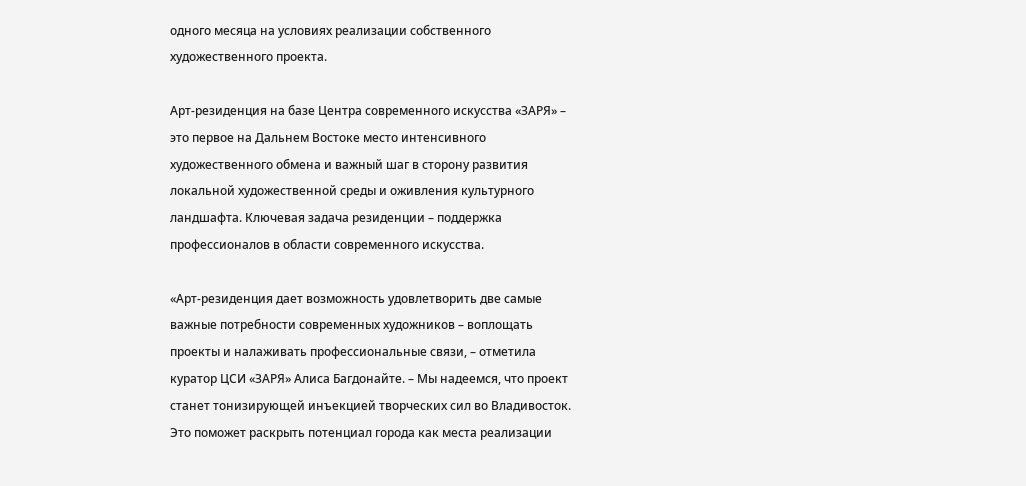одного месяца на условиях реализации собственного художественного проекта.

Арт-резиденция на базе Центра современного искусства «ЗАРЯ» – это первое на Дальнем Востоке место интенсивного художественного обмена и важный шаг в сторону развития локальной художественной среды и оживления культурного ландшафта. Ключевая задача резиденции – поддержка профессионалов в области современного искусства.

«Арт-резиденция дает возможность удовлетворить две самые важные потребности современных художников – воплощать проекты и налаживать профессиональные связи, – отметила куратор ЦСИ «ЗАРЯ» Алиса Багдонайте. – Мы надеемся, что проект станет тонизирующей инъекцией творческих сил во Владивосток. Это поможет раскрыть потенциал города как места реализации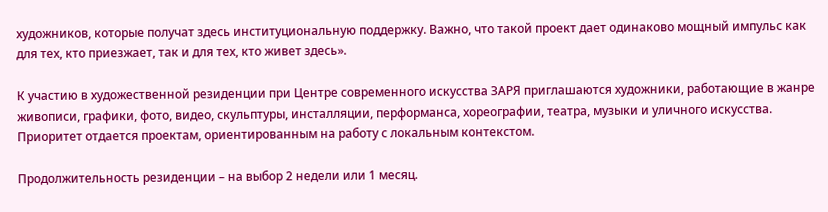художников, которые получат здесь институциональную поддержку. Важно, что такой проект дает одинаково мощный импульс как для тех, кто приезжает, так и для тех, кто живет здесь».

К участию в художественной резиденции при Центре современного искусства ЗАРЯ приглашаются художники, работающие в жанре живописи, графики, фото, видео, скульптуры, инсталляции, перформанса, хореографии, театра, музыки и уличного искусства. Приоритет отдается проектам, ориентированным на работу с локальным контекстом.

Продолжительность резиденции – на выбор 2 недели или 1 месяц.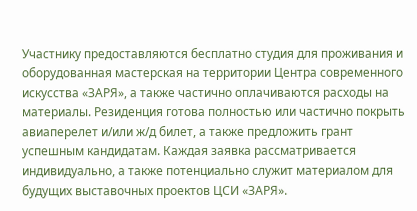Участнику предоставляются бесплатно студия для проживания и оборудованная мастерская на территории Центра современного искусства «ЗАРЯ», а также частично оплачиваются расходы на материалы. Резиденция готова полностью или частично покрыть авиаперелет и/или ж/д билет, а также предложить грант успешным кандидатам. Каждая заявка рассматривается индивидуально, а также потенциально служит материалом для будущих выставочных проектов ЦСИ «ЗАРЯ».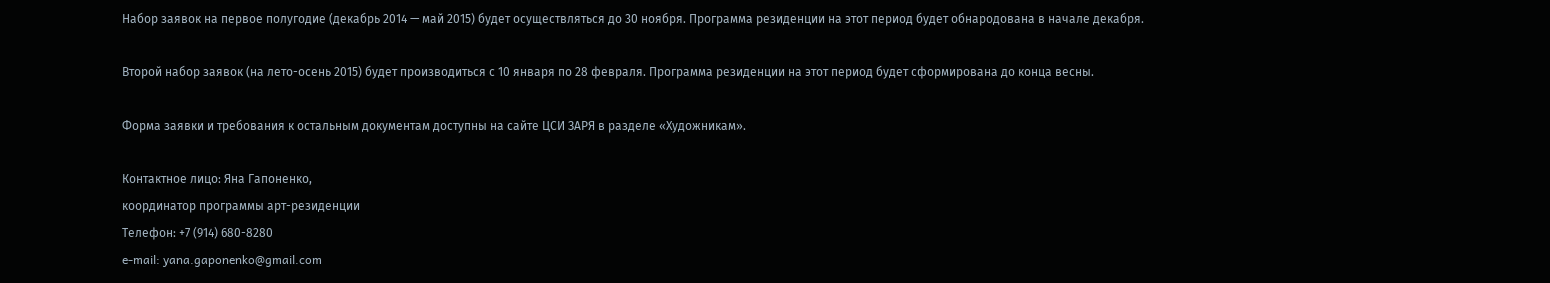Набор заявок на первое полугодие (декабрь 2014 — май 2015) будет осуществляться до 30 ноября. Программа резиденции на этот период будет обнародована в начале декабря.

Второй набор заявок (на лето-осень 2015) будет производиться с 10 января по 28 февраля. Программа резиденции на этот период будет сформирована до конца весны.

Форма заявки и требования к остальным документам доступны на сайте ЦСИ ЗАРЯ в разделе «Художникам».

Контактное лицо: Яна Гапоненко,
координатор программы арт-резиденции
Телефон: +7 (914) 680-8280
e-mail: yana.gaponenko@gmail.com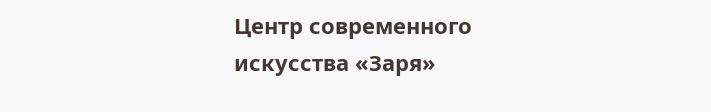Центр современного искусства «Заря»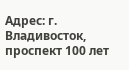Адрес: г. Владивосток, проспект 100 лет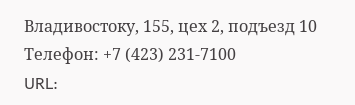Владивостоку, 155, цех 2, подъезд 10
Телефон: +7 (423) 231-7100
URL: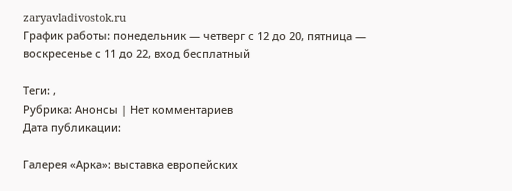zaryavladivostok.ru
График работы: понедельник — четверг с 12 до 20, пятница — воскресенье с 11 до 22, вход бесплатный

Теги: ,
Рубрика: Анонсы | Нет комментариев
Дата публикации:

Галерея «Арка»: выставка европейских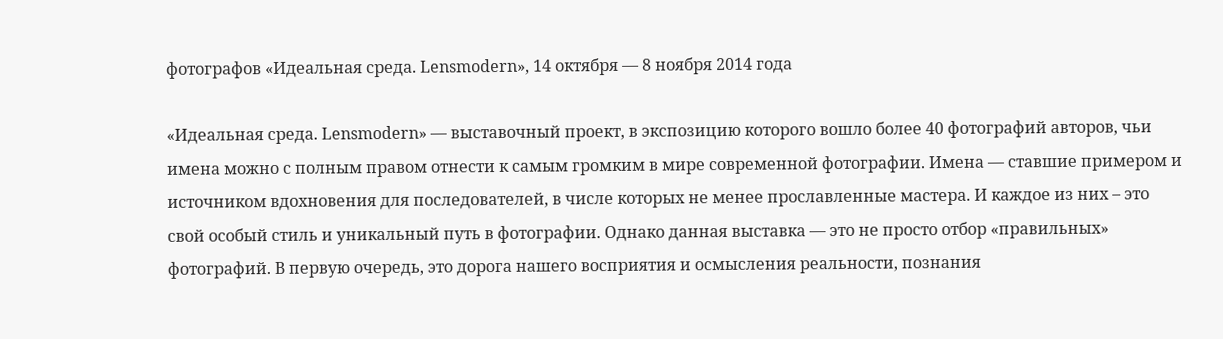фотографов «Идеальная среда. Lensmodern», 14 октября — 8 ноября 2014 года

«Идеальная среда. Lensmodern» — выставочный проект, в экспозицию которого вошло более 40 фотографий авторов, чьи имена можно с полным правом отнести к самым громким в мире современной фотографии. Имена — ставшие примером и источником вдохновения для последователей, в числе которых не менее прославленные мастера. И каждое из них – это свой особый стиль и уникальный путь в фотографии. Однако данная выставка — это не просто отбор «правильных» фотографий. В первую очередь, это дорога нашего восприятия и осмысления реальности, познания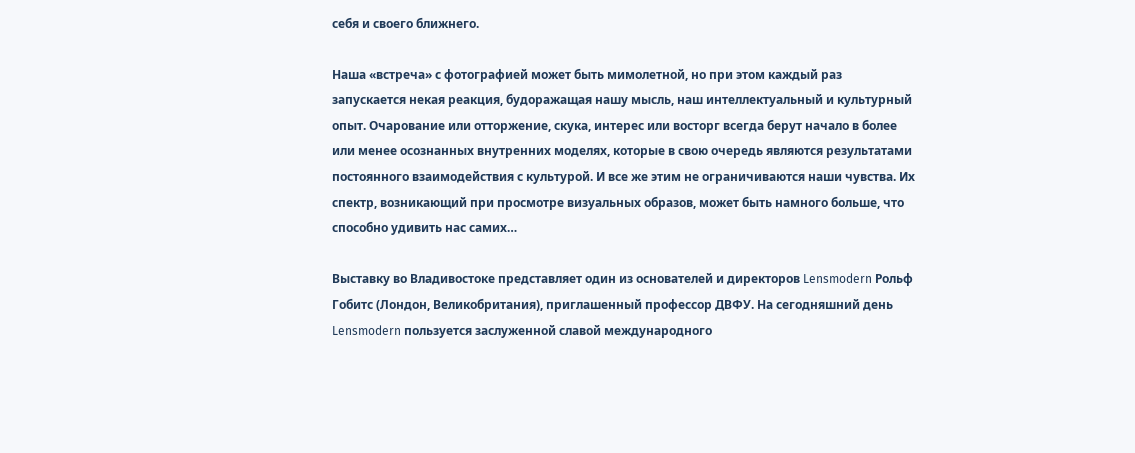себя и своего ближнего.

Наша «встреча» с фотографией может быть мимолетной, но при этом каждый раз запускается некая реакция, будоражащая нашу мысль, наш интеллектуальный и культурный опыт. Очарование или отторжение, скука, интерес или восторг всегда берут начало в более или менее осознанных внутренних моделях, которые в свою очередь являются результатами постоянного взаимодействия с культурой. И все же этим не ограничиваются наши чувства. Их спектр, возникающий при просмотре визуальных образов, может быть намного больше, что способно удивить нас самих…

Выставку во Владивостоке представляет один из основателей и директоров Lensmodern Рольф Гобитс (Лондон, Великобритания), приглашенный профессор ДВФУ. На сегодняшний день Lensmodern пользуется заслуженной славой международного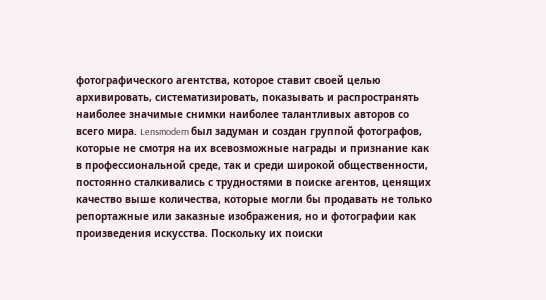фотографического агентства, которое ставит своей целью архивировать, систематизировать, показывать и распространять наиболее значимые снимки наиболее талантливых авторов со всего мира. Lensmodern был задуман и создан группой фотографов, которые не смотря на их всевозможные награды и признание как в профессиональной среде, так и среди широкой общественности, постоянно сталкивались с трудностями в поиске агентов, ценящих качество выше количества, которые могли бы продавать не только репортажные или заказные изображения, но и фотографии как произведения искусства. Поскольку их поиски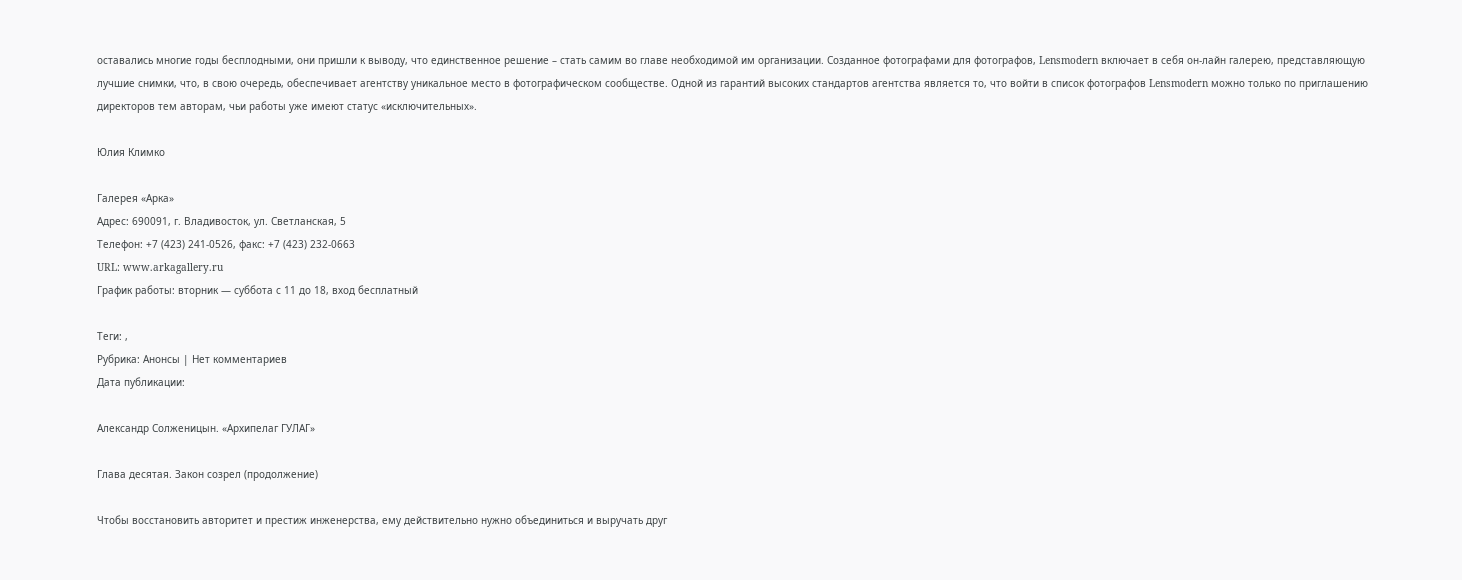оставались многие годы бесплодными, они пришли к выводу, что единственное решение – стать самим во главе необходимой им организации. Созданное фотографами для фотографов, Lensmodern включает в себя он-лайн галерею, представляющую лучшие снимки, что, в свою очередь, обеспечивает агентству уникальное место в фотографическом сообществе. Одной из гарантий высоких стандартов агентства является то, что войти в список фотографов Lensmodern можно только по приглашению директоров тем авторам, чьи работы уже имеют статус «исключительных».

Юлия Климко

Галерея «Арка»
Адрес: 690091, г. Владивосток, ул. Светланская, 5
Телефон: +7 (423) 241-0526, факс: +7 (423) 232-0663
URL: www.arkagallery.ru
График работы: вторник — суббота с 11 до 18, вход бесплатный

Теги: ,
Рубрика: Анонсы | Нет комментариев
Дата публикации:

Александр Солженицын. «Архипелаг ГУЛАГ»

Глава десятая. Закон созрел (продолжение)

Чтобы восстановить авторитет и престиж инженерства, ему действительно нужно объединиться и выручать друг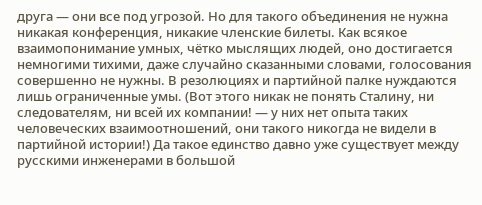друга — они все под угрозой. Но для такого объединения не нужна никакая конференция, никакие членские билеты. Как всякое взаимопонимание умных, чётко мыслящих людей, оно достигается немногими тихими, даже случайно сказанными словами, голосования совершенно не нужны. В резолюциях и партийной палке нуждаются лишь ограниченные умы. (Вот этого никак не понять Сталину, ни следователям, ни всей их компании! — у них нет опыта таких человеческих взаимоотношений, они такого никогда не видели в партийной истории!) Да такое единство давно уже существует между русскими инженерами в большой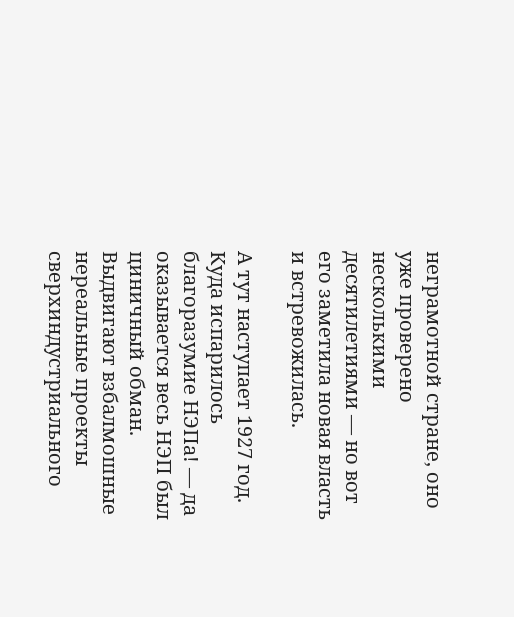неграмотной стране, оно уже проверено несколькими десятилетиями — но вот его заметила новая власть и встревожилась.

А тут наступает 1927 год. Куда испарилось благоразумие НЭПа! — да оказывается весь НЭП был циничный обман. Выдвигают взбалмошные нереальные проекты сверхиндустриального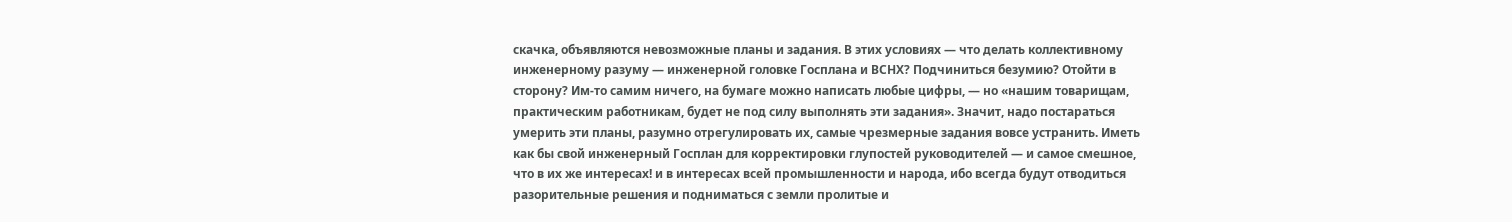скачка, объявляются невозможные планы и задания. В этих условиях — что делать коллективному инженерному разуму — инженерной головке Госплана и ВСНХ? Подчиниться безумию? Отойти в сторону? Им-то самим ничего, на бумаге можно написать любые цифры, — но «нашим товарищам, практическим работникам, будет не под силу выполнять эти задания». Значит, надо постараться умерить эти планы, разумно отрегулировать их, самые чрезмерные задания вовсе устранить. Иметь как бы свой инженерный Госплан для корректировки глупостей руководителей — и самое смешное, что в их же интересах! и в интересах всей промышленности и народа, ибо всегда будут отводиться разорительные решения и подниматься с земли пролитые и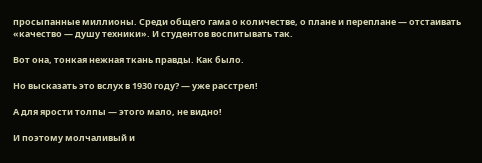просыпанные миллионы. Среди общего гама о количестве, о плане и переплане — отстаивать «качество — душу техники». И студентов воспитывать так.

Вот она, тонкая нежная ткань правды. Как было.

Но высказать это вслух в 1930 году? — уже расстрел!

А для ярости толпы — этого мало, не видно!

И поэтому молчаливый и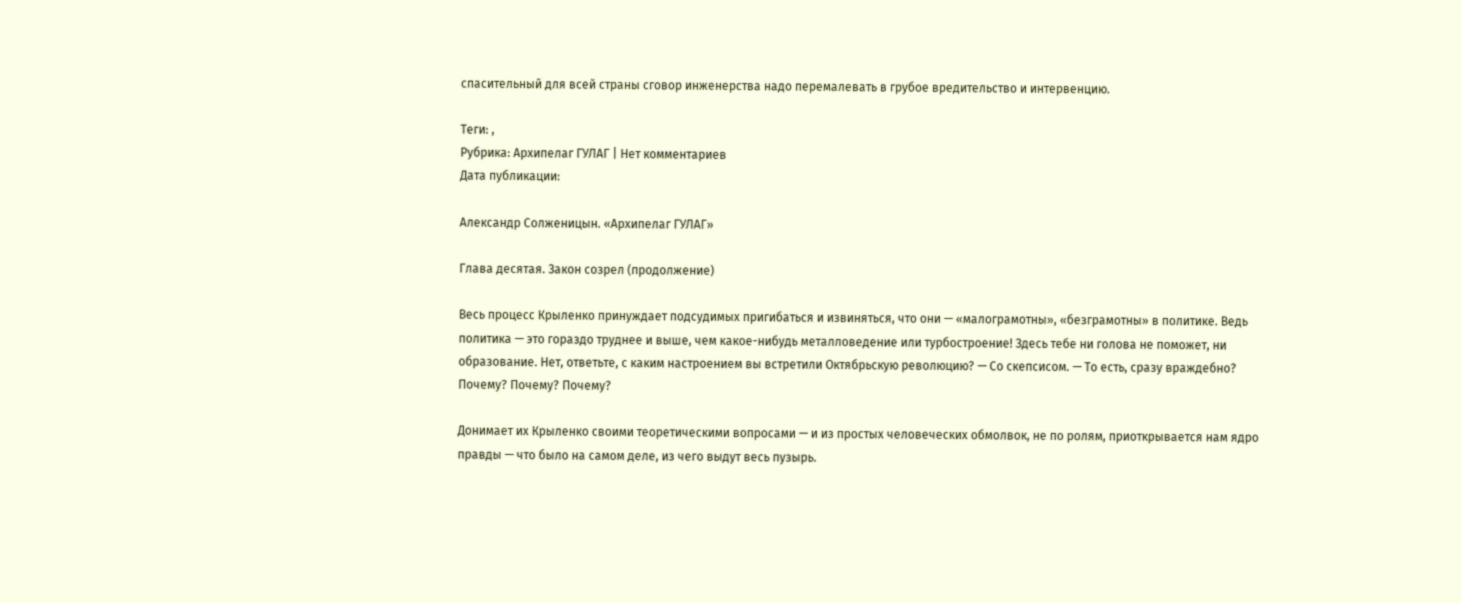спасительный для всей страны сговор инженерства надо перемалевать в грубое вредительство и интервенцию.

Теги: ,
Рубрика: Архипелаг ГУЛАГ | Нет комментариев
Дата публикации:

Александр Солженицын. «Архипелаг ГУЛАГ»

Глава десятая. Закон созрел (продолжение)

Весь процесс Крыленко принуждает подсудимых пригибаться и извиняться, что они — «малограмотны», «безграмотны» в политике. Ведь политика — это гораздо труднее и выше, чем какое-нибудь металловедение или турбостроение! Здесь тебе ни голова не поможет, ни образование. Нет, ответьте, с каким настроением вы встретили Октябрьскую революцию? — Со скепсисом. — То есть, сразу враждебно? Почему? Почему? Почему?

Донимает их Крыленко своими теоретическими вопросами — и из простых человеческих обмолвок, не по ролям, приоткрывается нам ядро правды — что было на самом деле, из чего выдут весь пузырь.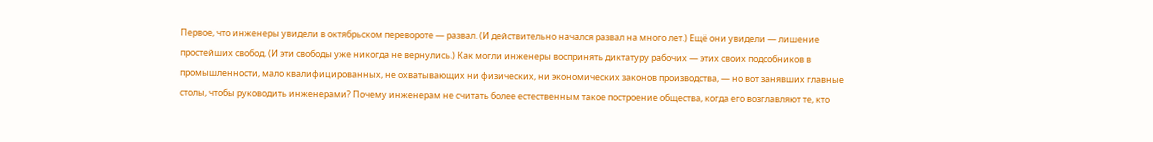Первое, что инженеры увидели в октябрьском перевороте — развал. (И действительно начался развал на много лет.) Ещё они увидели — лишение простейших свобод. (И эти свободы уже никогда не вернулись.) Как могли инженеры воспринять диктатуру рабочих — этих своих подсобников в промышленности, мало квалифицированных, не охватывающих ни физических, ни экономических законов производства, — но вот занявших главные столы, чтобы руководить инженерами? Почему инженерам не считать более естественным такое построение общества, когда его возглавляют те, кто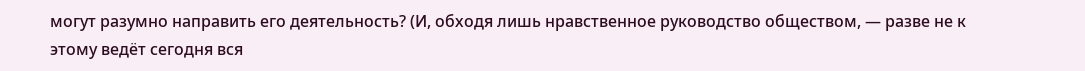могут разумно направить его деятельность? (И, обходя лишь нравственное руководство обществом, — разве не к этому ведёт сегодня вся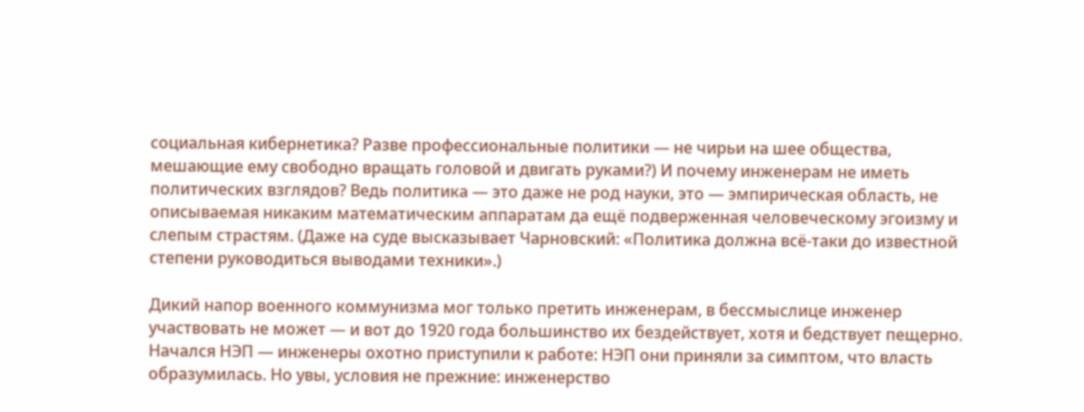социальная кибернетика? Разве профессиональные политики — не чирьи на шее общества, мешающие ему свободно вращать головой и двигать руками?) И почему инженерам не иметь политических взглядов? Ведь политика — это даже не род науки, это — эмпирическая область, не описываемая никаким математическим аппаратам да ещё подверженная человеческому эгоизму и слепым страстям. (Даже на суде высказывает Чарновский: «Политика должна всё-таки до известной степени руководиться выводами техники».)

Дикий напор военного коммунизма мог только претить инженерам, в бессмыслице инженер участвовать не может — и вот до 1920 года большинство их бездействует, хотя и бедствует пещерно. Начался НЭП — инженеры охотно приступили к работе: НЭП они приняли за симптом, что власть образумилась. Но увы, условия не прежние: инженерство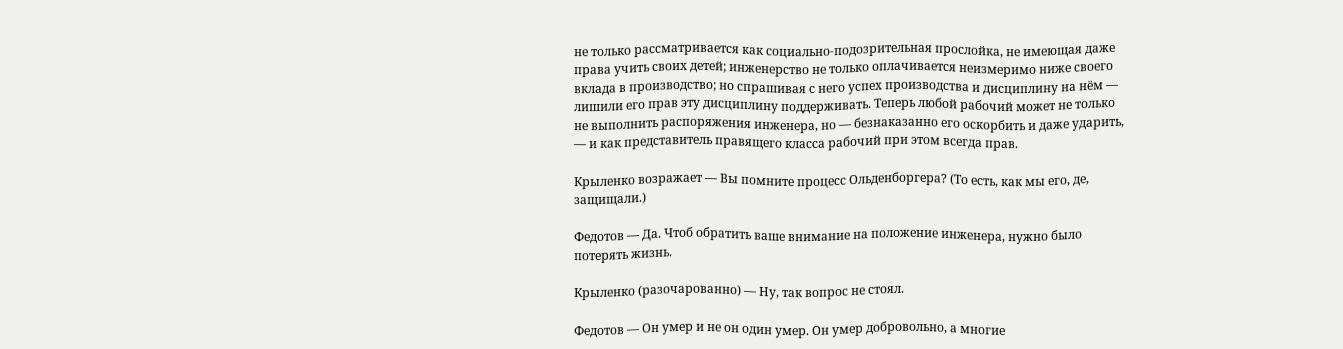не только рассматривается как социально-подозрительная прослойка, не имеющая даже права учить своих детей; инженерство не только оплачивается неизмеримо ниже своего вклада в производство; но спрашивая с него успех производства и дисциплину на нём — лишили его прав эту дисциплину поддерживать. Теперь любой рабочий может не только не выполнить распоряжения инженера, но — безнаказанно его оскорбить и даже ударить, — и как представитель правящего класса рабочий при этом всегда прав.

Крыленко возражает — Вы помните процесс Ольденборгера? (То есть, как мы его, де, защищали.)

Федотов — Да. Чтоб обратить ваше внимание на положение инженера, нужно было потерять жизнь.

Крыленко (разочарованно) — Ну, так вопрос не стоял.

Федотов — Он умер и не он один умер. Он умер добровольно, а многие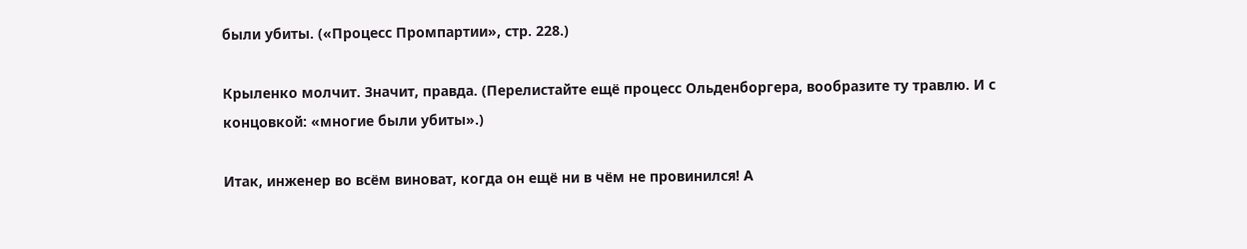были убиты. («Процесс Промпартии», стр. 228.)

Крыленко молчит. Значит, правда. (Перелистайте ещё процесс Ольденборгера, вообразите ту травлю. И с концовкой: «многие были убиты».)

Итак, инженер во всём виноват, когда он ещё ни в чём не провинился! А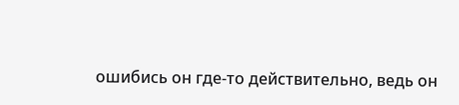ошибись он где-то действительно, ведь он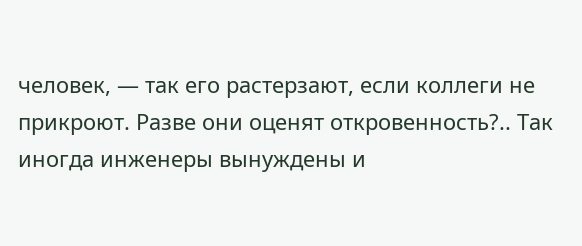человек, — так его растерзают, если коллеги не прикроют. Разве они оценят откровенность?.. Так иногда инженеры вынуждены и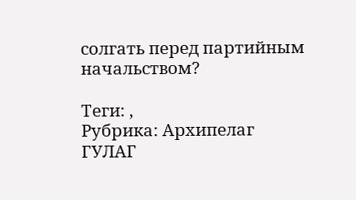солгать перед партийным начальством?

Теги: ,
Рубрика: Архипелаг ГУЛАГ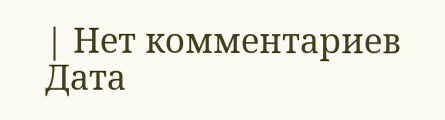| Нет комментариев
Дата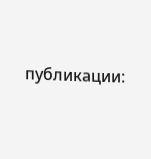публикации: